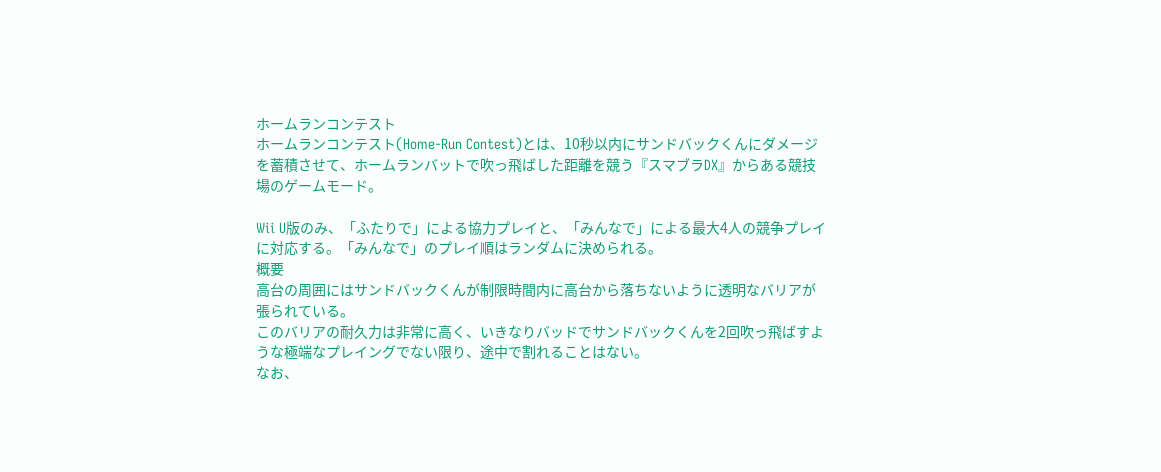ホームランコンテスト
ホームランコンテスト(Home-Run Contest)とは、10秒以内にサンドバックくんにダメージを蓄積させて、ホームランバットで吹っ飛ばした距離を競う『スマブラDX』からある競技場のゲームモード。

Wii U版のみ、「ふたりで」による協力プレイと、「みんなで」による最大4人の競争プレイに対応する。「みんなで」のプレイ順はランダムに決められる。
概要
高台の周囲にはサンドバックくんが制限時間内に高台から落ちないように透明なバリアが張られている。
このバリアの耐久力は非常に高く、いきなりバッドでサンドバックくんを2回吹っ飛ばすような極端なプレイングでない限り、途中で割れることはない。
なお、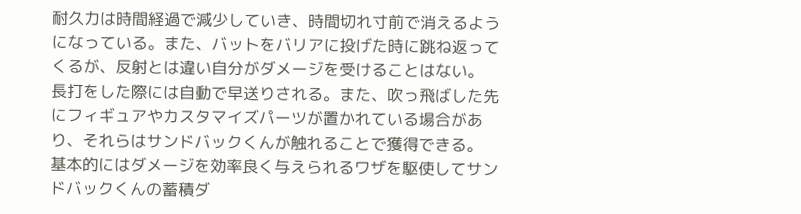耐久力は時間経過で減少していき、時間切れ寸前で消えるようになっている。また、バットをバリアに投げた時に跳ね返ってくるが、反射とは違い自分がダメージを受けることはない。
長打をした際には自動で早送りされる。また、吹っ飛ばした先にフィギュアやカスタマイズパーツが置かれている場合があり、それらはサンドバックくんが触れることで獲得できる。
基本的にはダメージを効率良く与えられるワザを駆使してサンドバックくんの蓄積ダ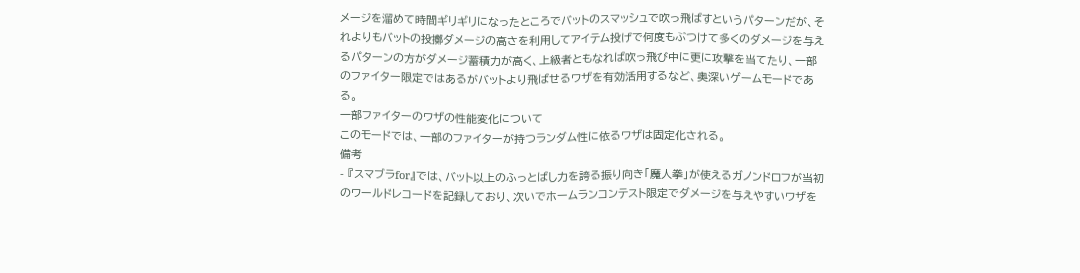メージを溜めて時間ギリギリになったところでバットのスマッシュで吹っ飛ばすというパターンだが、それよりもバットの投擲ダメージの高さを利用してアイテム投げで何度もぶつけて多くのダメージを与えるパターンの方がダメージ蓄積力が高く、上級者ともなれば吹っ飛び中に更に攻撃を当てたり、一部のファイター限定ではあるがバットより飛ばせるワザを有効活用するなど、奥深いゲームモードである。
一部ファイターのワザの性能変化について
このモードでは、一部のファイターが持つランダム性に依るワザは固定化される。
備考
- 『スマブラfor』では、バット以上のふっとばし力を誇る振り向き「魔人拳」が使えるガノンドロフが当初のワールドレコードを記録しており、次いでホームランコンテスト限定でダメージを与えやすいワザを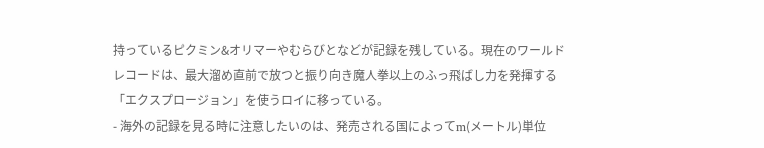持っているピクミン&オリマーやむらびとなどが記録を残している。現在のワールドレコードは、最大溜め直前で放つと振り向き魔人拳以上のふっ飛ばし力を発揮する「エクスプロージョン」を使うロイに移っている。
- 海外の記録を見る時に注意したいのは、発売される国によってm(メートル)単位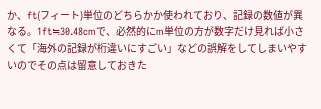か、ft(フィート)単位のどちらかか使われており、記録の数値が異なる。1ft≒30.48cmで、必然的にm単位の方が数字だけ見れば小さくて「海外の記録が桁違いにすごい」などの誤解をしてしまいやすいのでその点は留意しておきた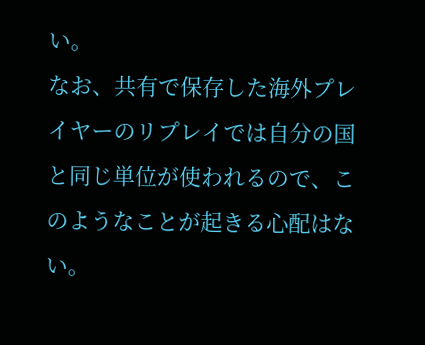い。
なお、共有で保存した海外プレイヤーのリプレイでは自分の国と同じ単位が使われるので、このようなことが起きる心配はない。